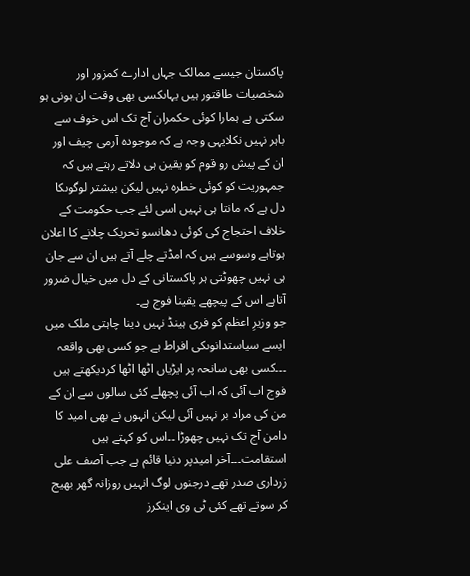پاکستان جیسے ممالک جہاں ادارے کمزور اور شخصیات طاقتور ہیں یہاںکسی بھی وقت ان ہونی ہو سکتی ہے ہمارا کوئی حکمران آج تک اس خوف سے باہر نہیں نکلایہی وجہ ہے کہ موجودہ آرمی چیف اور ان کے پیش رو قوم کو یقین ہی دلاتے رہتے ہیں کہ جمہوریت کو کوئی خطرہ نہیں لیکن بیشتر لوگوںکا دل ہے کہ مانتا ہی نہیں اسی لئے جب حکومت کے خلاف احتجاج کی کوئی دھانسو تحریک چلانے کا اعلان ہوتاہے وسوسے ہیں کہ امڈتے چلے آتے ہیں ان سے جان ہی نہیں چھوٹتی ہر پاکستانی کے دل میں خیال ضرور آتاہے اس کے پیچھے یقینا فوج ہے۔
جو وزیرِ اعظم کو فری ہینڈ نہیں دینا چاہتی ملک میں ایسے سیاستدانوںکی افراط ہے جو کسی بھی واقعہ ۔۔۔کسی بھی سانحہ پر ایڑیاں اٹھا اٹھا کردیکھتے ہیں فوج اب آئی کہ اب آئی پچھلے کئی سالوں سے ان کے من کی مراد بر نہیں آئی لیکن انہوں نے بھی امید کا دامن آج تک نہیں چھوڑا ۔۔اس کو کہتے ہیں استقامت۔۔۔آخر امیدپر دنیا قائم ہے جب آصف علی زرداری صدر تھے درجنوں لوگ انہیں روزانہ گھر بھیج کر سوتے تھے کئی ٹی وی اینکرز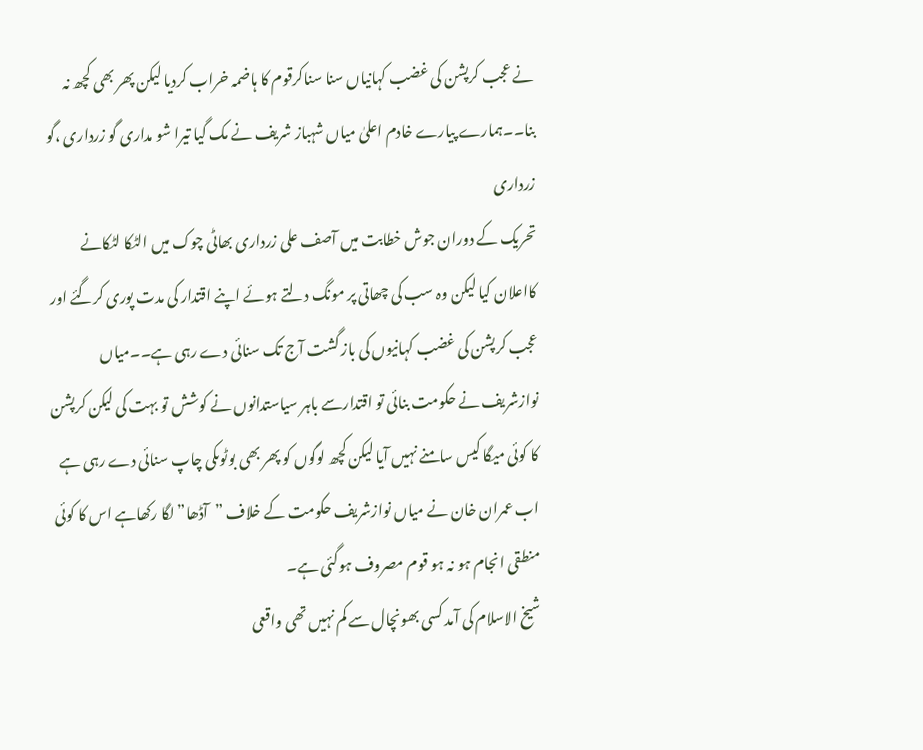نے عجب کرپشن کی غضب کہانیاں سنا سناکرقوم کا ہاضمہ خراب کردیا لیکن پھر بھی کچھ نہ بنا۔۔ہمارے پیارے خادم اعلیٰ میاں شہباز شریف نے مک گیا تیرا شو مداری گو زرداری ،گو زرداری
تحریک کے دوران جوش خطابت میں آصف علی زرداری بھاٹی چوک میں الٹکا لٹکانے کااعلان کیا لیکن وہ سب کی چھاتی پر مونگ دلتے ہوئے اپنے اقتدار کی مدت پوری کرگئے اور عجب کرپشن کی غضب کہانیوں کی باز گشت آج تک سنائی دے رہی ہے۔۔میاں نوازشریف نے حکومت بنائی تو اقتدارسے باہر سیاستدانوں نے کوشش تو بہت کی لیکن کرپشن کا کوئی میگا کیس سامنے نہیں آیا لیکن کچھ لوگوں کو پھر بھی بوٹوںکی چاپ سنائی دے رہی ہے اب عمران خان نے میاں نوازشریف حکومت کے خلاف ”آڈھا”لگا رکھاہے اس کا کوئی منطقی انجام ہو نہ ہو قوم مصروف ہوگئی ہے۔
شیخ الاسلام کی آمد کسی بھونچال سے کم نہیں تھی واقعی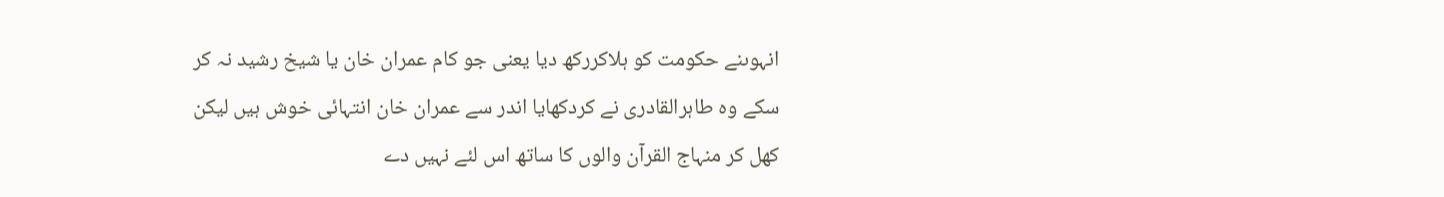انہوںنے حکومت کو ہلاکررکھ دیا یعنی جو کام عمران خان یا شیخ رشید نہ کر سکے وہ طاہرالقادری نے کردکھایا اندر سے عمران خان انتہائی خوش ہیں لیکن کھل کر منہاج القرآن والوں کا ساتھ اس لئے نہیں دے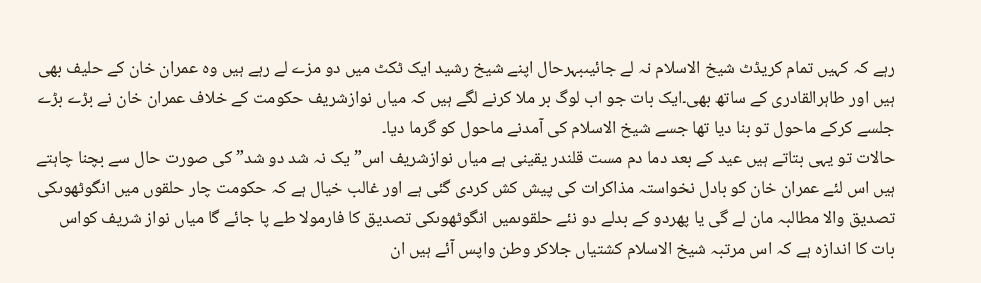رہے کہ کہیں تمام کریڈٹ شیخ الاسلام نہ لے جائیںبہرحال اپنے شیخ رشید ایک ٹکٹ میں دو مزے لے رہے ہیں وہ عمران خان کے حلیف بھی ہیں اور طاہرالقادری کے ساتھ بھی۔ایک بات جو اب لوگ بر ملا کرنے لگے ہیں کہ میاں نوازشریف حکومت کے خلاف عمران خان نے بڑے بڑے جلسے کرکے ماحول تو بنا دیا تھا جسے شیخ الاسلام کی آمدنے ماحول کو گرما دیا۔
حالات تو یہی بتاتے ہیں عید کے بعد دما دم مست قلندر یقینی ہے میاں نوازشریف اس” یک نہ شد دو شد”کی صورت حال سے بچنا چاہتے ہیں اس لئے عمران خان کو بادل نخواستہ مذاکرات کی پیش کش کردی گئی ہے اور غالب خیال ہے کہ حکومت چار حلقوں میں انگوٹھوںکی تصدیق والا مطالبہ مان لے گی یا پھردو کے بدلے دو نئے حلقوںمیں انگوٹھوںکی تصدیق کا فارمولا طے پا جائے گا میاں نواز شریف کواس بات کا اندازہ ہے کہ اس مرتبہ شیخ الاسلام کشتیاں جلاکر وطن واپس آئے ہیں ان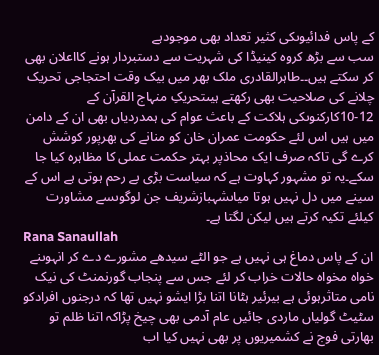کے پاس فدائیوںکی کثیر تعداد بھی موجودہے
سب سے بڑھ کروہ کینیڈا کی شہریت سے دستبردار ہونے کااعلان بھی کر سکتے ہیں۔۔طاہرالقادری ملک بھر میں بیک وقت احتجاجی تحریک چلانے کی صلاحیت بھی رکھتے ہیںتحریکِ منہاج القرآن کے 12-10کارکنوںکی ہلاکت کے باعث عوام کی ہمدردیاں بھی ان کے دامن میں ہیں اس لئے حکومت عمران خان کو منانے کی بھرپور کوشش کرے گی تاکہ صرف ایک محاذپر بہتر حکمت عملی کا مظاہرہ کیا جا سکے۔یہ تو مشہور کہاوت ہے کہ سیاست بڑی بے رحم ہوتی ہے اس کے سینے میں دل نہیں ہوتا میاںشہبازشریف جن لوگوںسے مشاورت کیلئے تکیہ کرتے ہیں لیکن لگتا ہے۔
Rana Sanaullah
ان کے پاس دماغ ہی نہیں ہے جو الٹے سیدھے مشورے دے کر انہوںنے خواہ مخواہ حالات خراب کر لئے جس سے پنجاب گورنمنٹ کی نیک نامی متاثرہوئی ہے بیرئیر ہٹانا اتنا بڑا ایشو نہیں تھا کہ درجنوں افرادکو سٹیٹ گولیاں ماردی جائیں عام آدمی بھی چیخ پڑاکہ اتنا ظلم تو بھارتی فوج نے کشمیریوں پر بھی نہیں کیا اب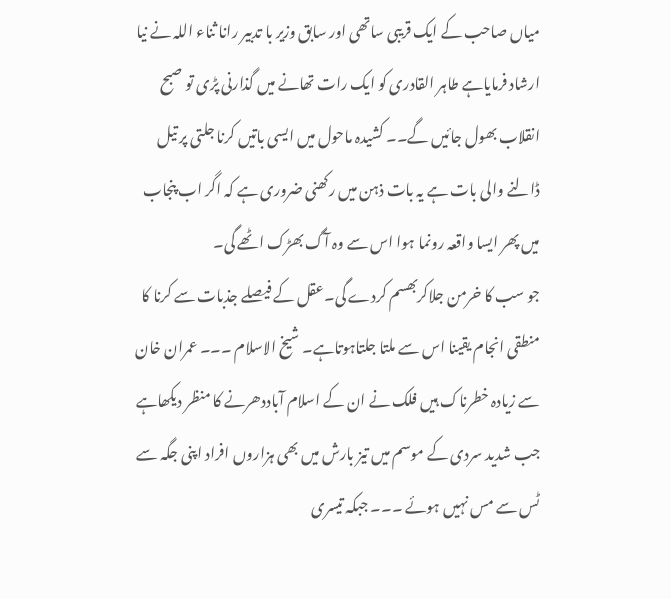میاں صاحب کے ایک قریبی ساتھی اور سابق وزیر با تدبیر رانا ثناء اللہ نے نیا ارشاد فرمایاہے طاہر القادری کو ایک رات تھانے میں گذارنی پڑی تو صبح انقلاب بھول جائیں گے۔۔ کشیدہ ماحول میں ایسی باتیں کرنا جلتی پر تیل ڈالنے والی بات ہے یہ بات ذہن میں رکھنی ضروری ہے کہ اگر اب پنجاب میں پھر ایسا واقعہ رونما ہوا اس سے وہ آگ بھڑک اٹھے گی۔
جو سب کا خرمن جلاکربھسم کردے گی۔عقل کے فیصلے جذبات سے کرنا کا منطقی انجام یقینا اس سے ملتا جلتاہوتاہے۔ شیخ الاسلام ۔۔۔ عمران خان سے زیادہ خطرناک ہیں فلک نے ان کے اسلام آباددھرنے کا منظر دیکھاہے جب شدید سردی کے موسم میں تیز بارش میں بھی ہزاروں افراد اپنی جگہ سے ٹس سے مس نہیں ہوئے ۔۔۔ جبکہ تیسری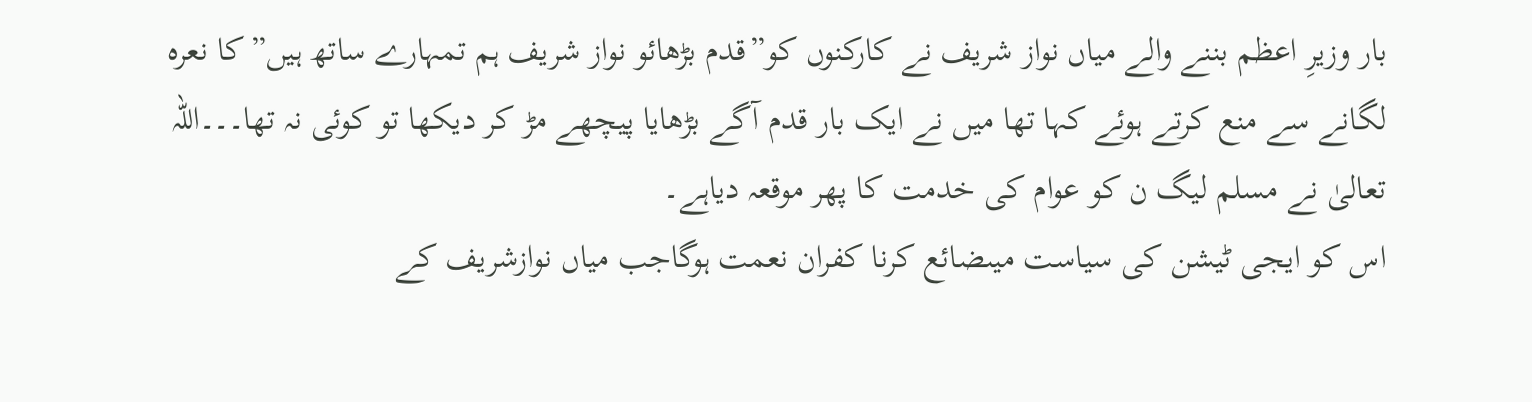بار وزیرِ اعظم بننے والے میاں نواز شریف نے کارکنوں کو”قدم بڑھائو نواز شریف ہم تمہارے ساتھ ہیں”کا نعرہ لگانے سے منع کرتے ہوئے کہا تھا میں نے ایک بار قدم آگے بڑھایا پیچھے مڑ کر دیکھا تو کوئی نہ تھا۔۔۔اللہ تعالیٰ نے مسلم لیگ ن کو عوام کی خدمت کا پھر موقعہ دیاہے۔
اس کو ایجی ٹیشن کی سیاست میںضائع کرنا کفران نعمت ہوگاجب میاں نوازشریف کے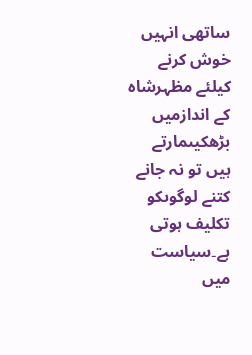ساتھی انہیں خوش کرنے کیلئے مظہرشاہ کے اندازمیں بڑھکیںمارتے ہیں تو نہ جانے کتنے لوگوںکو تکلیف ہوتی ہے۔سیاست میں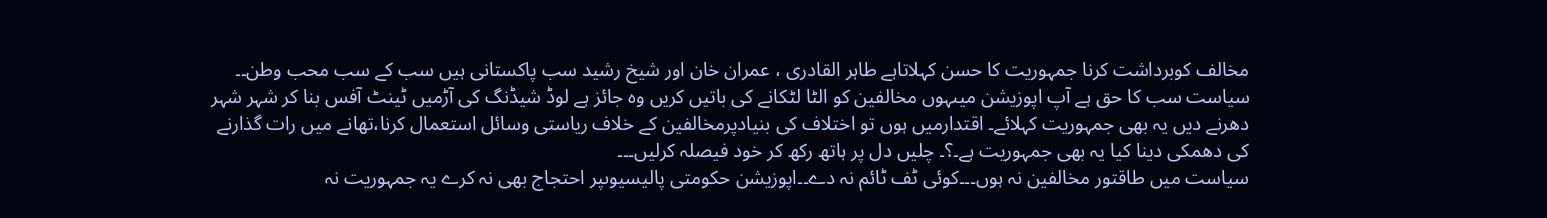مخالف کوبرداشت کرنا جمہوریت کا حسن کہلاتاہے طاہر القادری ، عمران خان اور شیخ رشید سب پاکستانی ہیں سب کے سب محب وطن۔۔ سیاست سب کا حق ہے آپ اپوزیشن میںہوں مخالفین کو الٹا لٹکانے کی باتیں کریں وہ جائز ہے لوڈ شیڈنگ کی آڑمیں ٹینٹ آفس بنا کر شہر شہر دھرنے دیں یہ بھی جمہوریت کہلائے۔ اقتدارمیں ہوں تو اختلاف کی بنیادپرمخالفین کے خلاف ریاستی وسائل استعمال کرنا،تھانے میں رات گذارنے کی دھمکی دینا کیا یہ بھی جمہوریت ہے۔؟۔ چلیں دل پر ہاتھ رکھ کر خود فیصلہ کرلیں۔۔۔
سیاست میں طاقتور مخالفین نہ ہوں۔۔۔کوئی ٹف ٹائم نہ دے۔۔اپوزیشن حکومتی پالیسیوںپر احتجاج بھی نہ کرے یہ جمہوریت نہ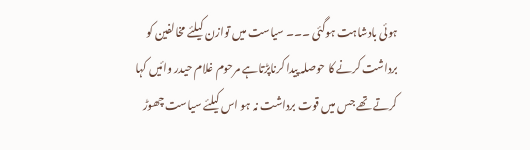ہوئی بادشاہت ہوگئی ۔۔۔ سیاست میں توازن کیلئے مخالفین کو برداشت کرنے کا حوصلہ پیدا کرناپڑتاہے مرحوم غلام حیدر وائیں کہا کرتے تھے جس میں قوت برداشت نہ ہو اس کیلئے سیاست چھوڑ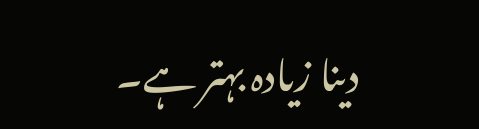دینا زیادہ بہتر ہے۔